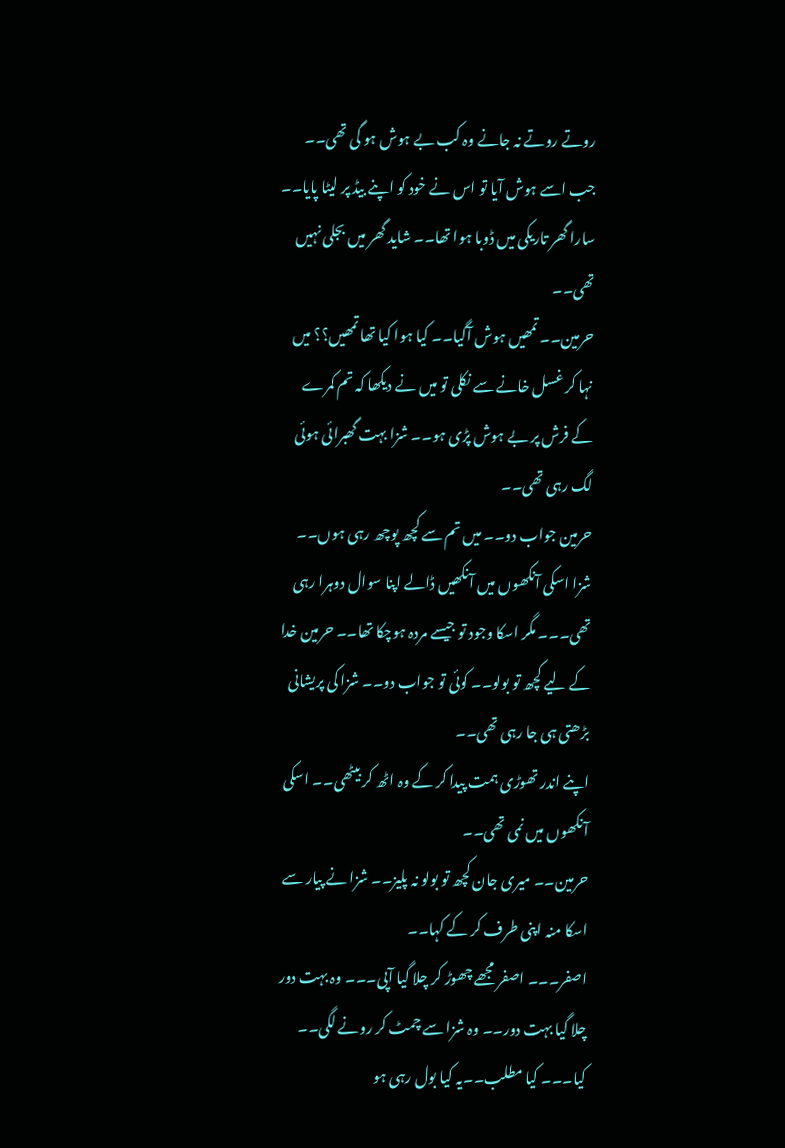روتے روتے نہ جانے وہ کب بے ہوش ہو گی تھی۔۔ جب اسے ہوش آیا تو اس نے خود کو اپنے بیڈ پر لیٹا پایا۔۔ سارا گھر تاریکی میں ڈوبا ہوا تھا۔۔ شاید گھر میں بجلی نہیں تھی۔۔
حرمین۔۔ تمھیں ہوش آگیا۔۔ کیا ہوا کیا تھا تمھیں؟؟ میں نہا کر غسل خانے سے نکلی تو میں نے دیکھا کہ تم کمرے کے فرش پر بے ہوش پڑی ہو۔۔ شزا بہت گھبرائی ہوئی لگ رہی تھی۔۔
حرمین جواب دو۔۔ میں تم سے کچھ پوچھ رہی ہوں۔۔ شزا اسکی آنکھوں میں آنکھیں ڈالے اپنا سوال دوہرا رہی تھی۔۔۔ مگر اسکا وجود تو جیسے مردہ ہوچکا تھا۔۔ حرمین خدا کے لیے کچھ تو بولو۔۔ کوئی تو جواب دو۔۔ شزا کی پریشانی بڑھتی ہی جا رہی تھی۔۔
اپنے اندر تھوڑی ہمت پیدا کر کے وہ اٹھ کر بیٹھی۔۔ اسکی آنکھوں میں نمی تھی۔۔
حرمین۔۔ میری جان کچھ تو بولو نہ پلیز۔۔ شزا نے پیار سے اسکا منہ اپنی طرف کر کے کہا۔۔
اصفر۔۔۔ اصفر مجھے چھوڑ کر چلا گیا آپی۔۔۔ وہ بہت دور چلا گیا بہت دور۔۔ وہ شزا سے چمٹ کر رونے لگی۔۔
کیا۔۔۔ کیا مطلب۔۔یہ کیا بول رہی ہو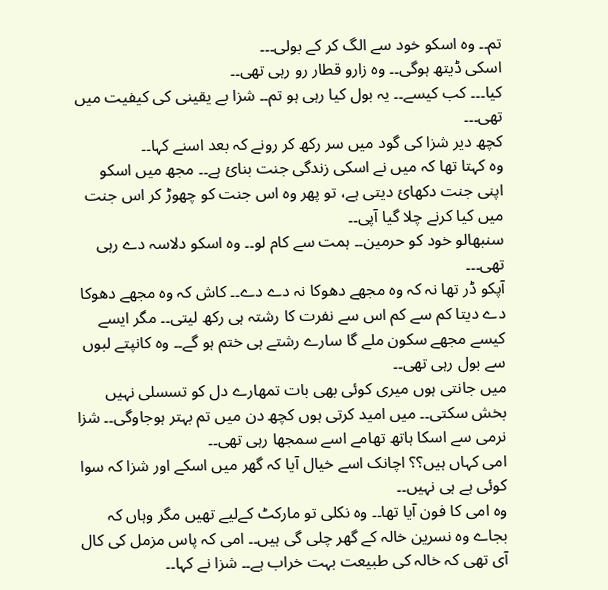تم۔۔ وہ اسکو خود سے الگ کر کے بولی۔۔۔
اسکی ڈیتھ ہوگی۔۔ وہ زارو قطار رو رہی تھی۔۔
کیا۔۔۔ کب کیسے۔۔ یہ بول کیا رہی ہو تم۔۔ شزا بے یقینی کی کیفیت میں تھی۔۔۔
کچھ دیر شزا کی گود میں سر رکھ کر رونے کہ بعد اسنے کہا۔۔
وہ کہتا تھا کہ میں نے اسکی زندگی جنت بنائ ہے۔۔ مجھ میں اسکو اپنی جنت دکھائ دیتی ہے، تو پھر وہ اس جنت کو چھوڑ کر اس جنت میں کیا کرنے چلا گیا آپی۔۔
سنبھالو خود کو حرمین۔۔ ہمت سے کام لو۔۔ وہ اسکو دلاسہ دے رہی تھی۔۔۔
آپکو ڈر تھا نہ کہ وہ مجھے دھوکا نہ دے دے۔۔ کاش کہ وہ مجھے دھوکا دے دیتا کم سے کم اس سے نفرت کا رشتہ ہی رکھ لیتی۔۔ مگر ایسے کیسے مجھے سکون ملے گا سارے رشتے ہی ختم ہو گے۔۔ وہ کانپتے لبوں سے بول رہی تھی۔۔
میں جانتی ہوں میری کوئی بھی بات تمھارے دل کو تسسلی نہیں بخش سکتی۔۔ میں امید کرتی ہوں کچھ دن میں تم بہتر ہوجاوگی۔۔ شزا نرمی سے اسکا ہاتھ تھامے اسے سمجھا رہی تھی۔۔
امی کہاں ہیں؟؟ اچانک اسے خیال آیا کہ گھر میں اسکے اور شزا کہ سوا کوئی ہے ہی نہیں۔۔
وہ امی کا فون آیا تھا۔۔ وہ نکلی تو مارکٹ کےلیے تھیں مگر وہاں کہ بجاے وہ نسرین خالہ کے گھر چلی گی ہیں۔۔ امی کہ پاس مزمل کی کال آی تھی کہ خالہ کی طبیعت بہت خراب ہے۔۔ شزا نے کہا۔۔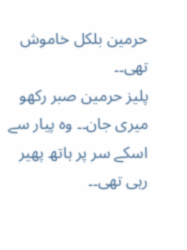حرمین بلکل خاموش تھی۔۔
پلیز حرمین صبر رکھو میری جان۔۔ وہ پیار سے اسکے سر پر ہاتھ پھیر رہی تھی۔۔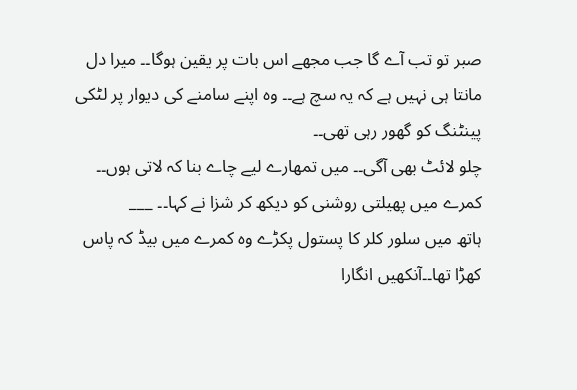صبر تو تب آے گا جب مجھے اس بات پر یقین ہوگا۔۔ میرا دل مانتا ہی نہیں ہے کہ یہ سچ ہے۔۔ وہ اپنے سامنے کی دیوار پر لٹکی پینٹنگ کو گھور رہی تھی۔۔
چلو لائٹ بھی آگی۔۔ میں تمھارے لیے چاے بنا کہ لاتی ہوں۔۔ کمرے میں پھیلتی روشنی کو دیکھ کر شزا نے کہا۔۔ ___
ہاتھ میں سلور کلر کا پستول پکڑے وہ کمرے میں بیڈ کہ پاس کھڑا تھا۔۔آنکھیں انگارا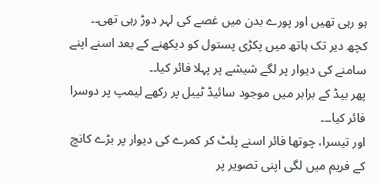ہو رہی تھیں اور پورے بدن میں غصے کی لہر دوڑ رہی تھی۔۔
کچھ دیر تک ہاتھ میں پکڑی پستول کو دیکھنے کے بعد اسنے اپنے سامنے کی دیوار پر لگے شیشے پر پہلا فائر کیا۔۔
پھر بیڈ کے برابر میں موجود سائیڈ ٹیبل پر رکھے لیمپ پر دوسرا فائر کیا۔۔۔
اور تیسرا، چوتھا فائر اسنے پلٹ کر کمرے کی دیوار پر بڑے کانچ کے فریم میں لگی اپنی تصویر پر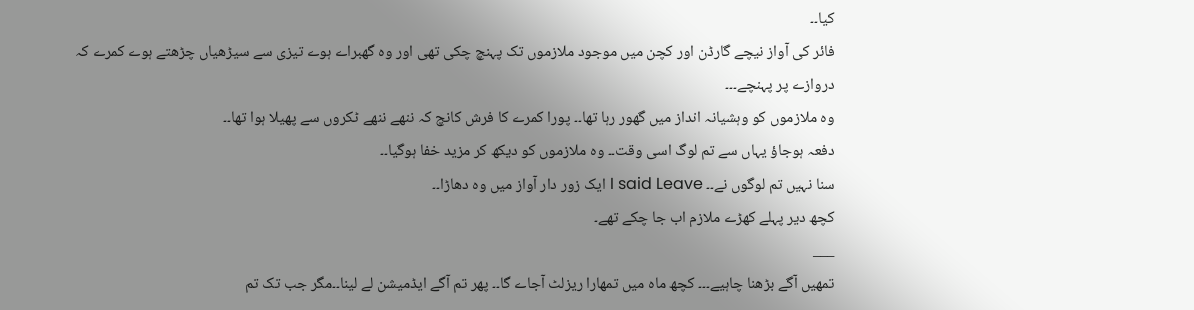کیا۔۔
فائر کی آواز نیچے گارڈن اور کچن میں موجود ملازموں تک پہنچ چکی تھی اور وہ گھبراے ہوے تیزی سے سیڑھیاں چڑھتے ہوے کمرے کہ دروازے پر پہنچے۔۔۔
وہ ملازموں کو وہشیانہ انداز میں گھور رہا تھا۔۔ پورا کمرے کا فرش کانچ کہ ننھے ننھے ٹکروں سے پھیلا ہوا تھا۔۔
دفعہ ہوجاؤ یہاں سے تم لوگ اسی وقت۔۔ وہ ملازموں کو دیکھ کر مزید خفا ہوگیا۔۔
سنا نہیں تم لوگوں نے۔۔ I said Leave ایک زور دار آواز میں وہ دھاڑا۔۔
کچھ دیر پہلے کھڑے ملازم اب جا چکے تھے۔
___
تمھیں آگے بڑھنا چاہیے۔۔۔ کچھ ماہ میں تمھارا ریزلٹ آجاے گا۔۔ پھر تم آگے ایڈمیشن لے لینا۔۔مگر جب تک تم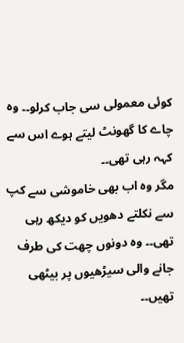کوئی معمولی سی جاب کرلو۔۔ وہ چاے کا گھونٹ لیتے ہوے اس سے کہہ رہی تھی۔۔
مگر وہ اب بھی خاموشی سے کپ سے نکلتے دھویں کو دیکھ رہی تھی۔۔ وہ دونوں چھت کی طرف جانے والی سیڑھیوں پر بیٹھی تھیں۔۔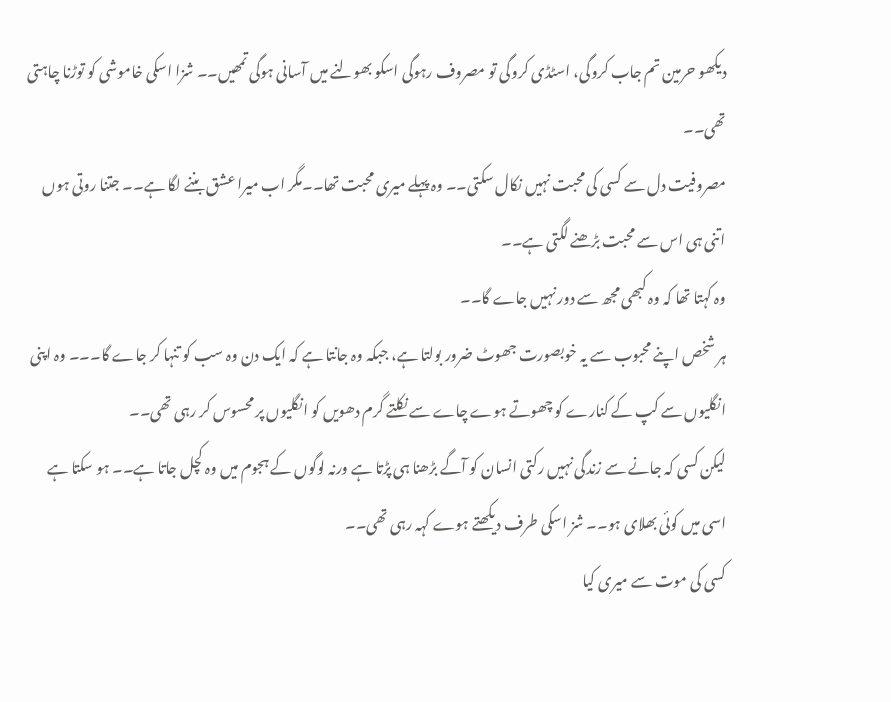دیکھو حرمین تم جاب کروگی، اسٹڈی کروگی تو مصروف رہوگی اسکو بھولنے میں آسانی ہوگی تمھیں۔۔ شزا اسکی خاموشی کو توڑنا چاہتی تھی۔۔
مصروفیت دل سے کسی کی محبت نہیں نکال سکتی۔۔ وہ پہلے میری محبت تھا۔۔مگر اب میرا عشق بننے لگا ہے۔۔ جتنا روتی ہوں اتنی ہی اس سے محبت بڑھنے لگتی ہے۔۔
وہ کہتا تھا کہ وہ کبھی مجھ سے دور نہیں جاے گا۔۔
ہر شخص اپنے محبوب سے یہ خوبصورت جھوٹ ضرور بولتا ہے، جبکہ وہ جانتا ہے کہ ایک دن وہ سب کو تنہا کر جاے گا۔۔۔ وہ اپنی انگلیوں سے کپ کے کنارے کو چھوتے ہوے چاے سے نکلتے گرم دھویں کو انگلیوں پر محسوس کر رہی تھی۔۔
لیکن کسی کہ جانے سے زندگی نہیں رکتی انسان کو آگے بڑھنا ہی پڑتا ہے ورنہ لوگوں کے ہجوم میں وہ کچل جاتا ہے۔۔ ہو سکتا ہے اسی میں کوئی بھلای ہو۔۔ شز اسکی طرف دیکھتے ہوے کہہ رہی تھی۔۔
کسی کی موت سے میری کیا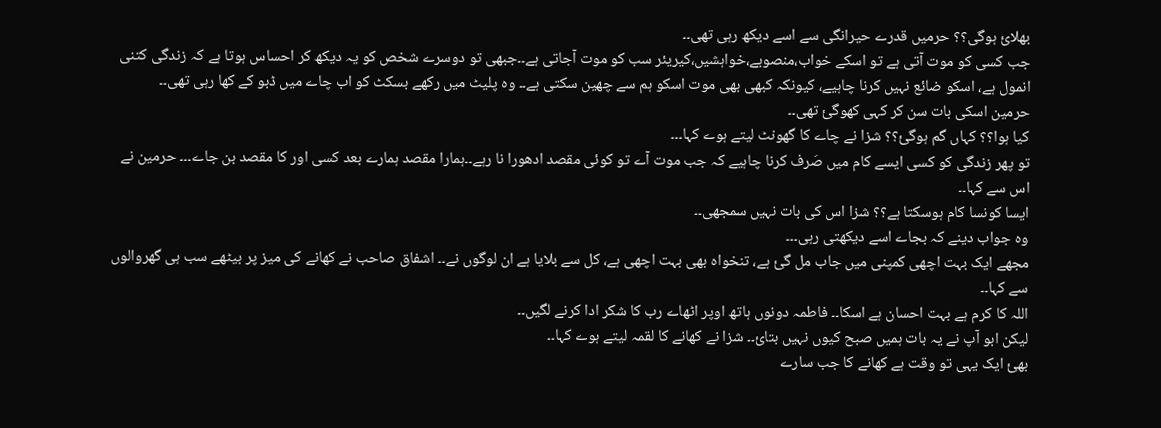بھلائ ہوگی؟؟ حرمیں قدرے حیرانگی سے اسے دیکھ رہی تھی۔۔
جب کسی کو موت آتی ہے تو اسکے خواب،منصوبے،خواہشیں،کیریئر سب کو موت آجاتی ہے۔۔جبھی تو دوسرے شخص کو یہ دیکھ کر احساس ہوتا ہے کہ زندگی کتنی انمول ہے، اسکو ضائع نہیں کرنا چاہیے، کیونکہ کبھی بھی موت اسکو ہم سے چھین سکتی ہے۔۔ وہ پلیٹ میں رکھے بسکٹ کو اب چاے میں ڈبو کے کھا رہی تھی۔۔
حرمین اسکی بات سن کر کہی کھوگئ تھی۔۔
کیا ہوا؟؟ کہاں گم ہوگئ؟؟ شزا نے چاے کا گھونٹ لیتے ہوے کہا۔۔۔
تو پھر زندگی کو کسی ایسے کام میں صَرف کرنا چاہیے کہ جب موت آے تو کوئی مقصد ادھورا نا رہے۔۔ہمارا مقصد ہمارے بعد کسی اور کا مقصد بن جاے۔۔۔ حرمین نے اس سے کہا۔۔
ایسا کونسا کام ہوسکتا ہے؟؟ شزا اس کی بات نہیں سمجھی۔۔
وہ جواب دینے کہ بجاے اسے دیکھتی رہی۔۔۔
مجھے ایک بہت اچھی کمپنی میں جاب مل گئ ہے، تنخواہ بھی بہت اچھی ہے، کل سے بلایا ہے ان لوگوں نے۔۔ اشفاق صاحب نے کھانے کی میز پر بیٹھے سب ہی گھروالوں سے کہا۔۔
اللہ کا کرم ہے بہت احسان ہے اسکا۔۔ فاطمہ دونوں ہاتھ اوپر اٹھاے رب کا شکر ادا کرنے لگیں۔۔
لیکن ابو آپ نے یہ بات ہمیں صبح کیوں نہیں بتائ۔۔ شزا نے کھانے کا لقمہ لیتے ہوے کہا۔۔
بھئ ایک یہی تو وقت ہے کھانے کا جب سارے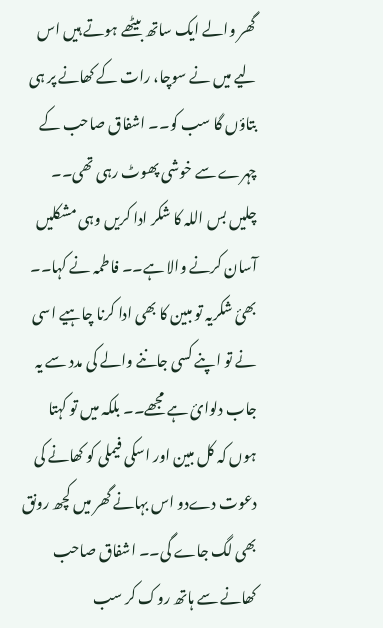گھر والے ایک ساتھ بیٹھے ہوتے ہیں اس لیے میں نے سوچا، رات کے کھانے پر ہی بتاؤں گا سب کو۔۔ اشفاق صاحب کے چہرے سے خوشی پھوٹ رہی تھی۔۔
چلیں بس اللہ کا شکر ادا کریں وہی مشکلیں آسان کرنے والا ہے۔۔ فاطمہ نے کہا۔۔
بھئ شکریہ تو مبین کا بھی ادا کرنا چاہیے اسی نے تو اپنے کسی جاننے والے کی مدد سے یہ جاب دلوائ ہے مجھے۔۔ بلکہ میں تو کہتا ہوں کہ کل مبین اور اسکی فیملی کو کھانے کی دعوت دےدو اس بہانے گھر میں کچھ رونق بھی لگ جاے گی۔۔ اشفاق صاحب کھانے سے ہاتھ روک کر سب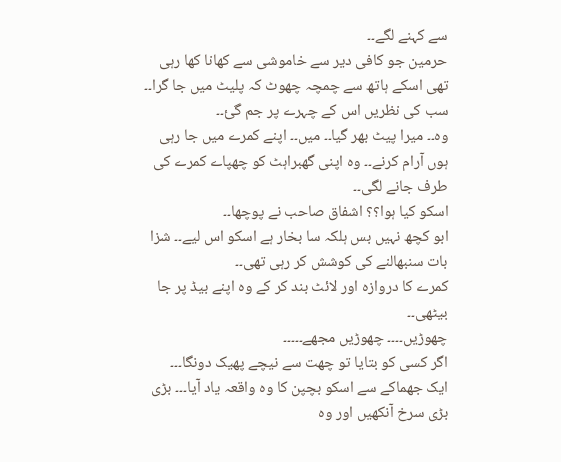سے کہنے لگے۔۔
حرمین جو کافی دیر سے خاموشی سے کھانا کھا رہی تھی اسکے ہاتھ سے چمچہ چھوٹ کہ پلیٹ میں جا گرا۔۔
سب کی نظریں اس کے چہرے پر جم گئ۔۔
وہ۔۔ میرا پیٹ بھر گیا۔۔ میں۔۔ اپنے کمرے میں جا رہی ہوں آرام کرنے۔۔ وہ اپنی گھبراہٹ کو چھپاے کمرے کی طرف جانے لگی۔۔
اسکو کیا ہوا؟؟ اشفاق صاحب نے پوچھا۔۔
ابو کچھ نہیں بس ہلکہ سا بخار ہے اسکو اس لیے۔۔ شزا بات سنبھالنے کی کوشش کر رہی تھی۔۔
کمرے کا دروازہ اور لائٹ بند کر کے وہ اپنے بیڈ پر جا بیٹھی۔۔
چھوڑیں۔۔۔۔ چھوڑیں مجھے۔۔۔۔۔
اگر کسی کو بتایا تو چھت سے نیچے پھیک دونگا۔۔۔
ایک جھماکے سے اسکو بچپن کا وہ واقعہ یاد آیا۔۔۔ بڑی بڑی سرخ آنکھیں اور وہ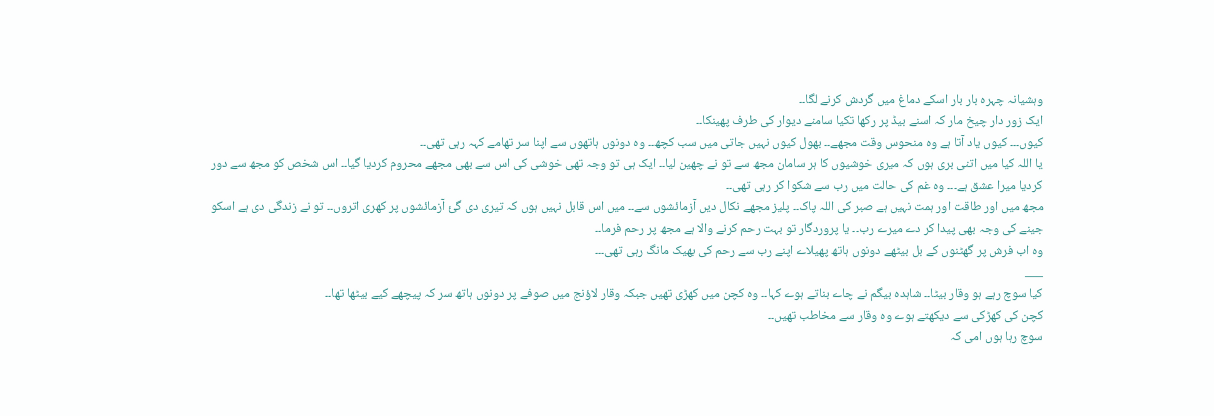وہشیانہ چہرہ بار بار اسکے دماغ میں گردش کرنے لگا۔۔
ایک زور دار چیخ مار کہ اسنے بیڈ پر رکھا تکیا سامنے دیوار کی طرف پھینکا۔۔
کیوں۔۔۔ کیوں یاد آتا ہے وہ منحوس وقت مجھے۔۔ بھول کیوں نہیں جاتی میں سب کچھ۔۔ وہ دونوں ہاتھوں سے اپنا سر تھامے کہہ رہی تھی۔۔
یا اللہ کیا میں اتنی بری ہوں کہ میری خوشیوں کا ہر سامان مجھ سے تو نے چھین لیا۔۔ ایک ہی تو وجہ تھی خوشی کی اس سے بھی مجھے محروم کردیا گیا۔۔ اس شخص کو مجھ سے دور کردیا میرا عشق ہے۔۔۔ وہ غم کی حالت میں رب سے شکوا کر رہی تھی۔۔
مجھ میں اور طاقت اور ہمت نہیں ہے صبر کی اللہ پاک۔۔ پلیز مجھے نکال دیں آزمائشوں سے۔۔ میں اس قابل نہیں ہوں کہ تیری دی گئ آزمائشوں پر کھری اتروں۔۔ تو نے زندگی دی ہے اسکو جینے کی وجہ بھی پیدا کر دے میرے رب۔۔ یا پروردگار تو بہت رحم کرنے والا ہے مجھ پر رحم فرما۔۔
وہ اب فرش پر گھٹنوں کے بل بیٹھے دونوں ہاتھ پھیلاے اپنے رب سے رحم کی بھیک مانگ رہی تھی۔۔۔
___
کیا سوچ رہے ہو وقار بیٹا۔۔ شاہدہ بیگم نے چاے بناتے ہوے کہا۔۔ وہ کچن میں کھڑی تھیں جبکہ وقار لاؤنج میں صوفے پر دونوں ہاتھ سر کہ پیچھے کیے بیٹھا تھا۔۔
کچن کی کھڑکی سے دیکھتے ہوے وہ وقار سے مخاطب تھیں۔۔
سوچ رہا ہوں امی کہ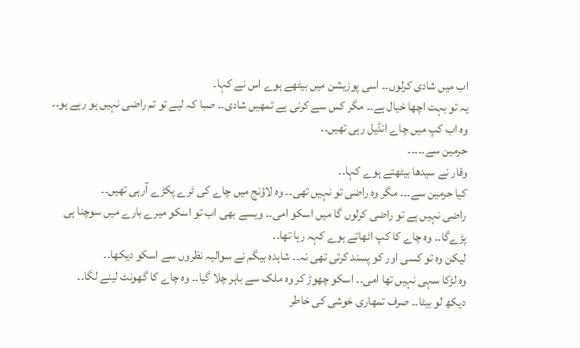اب میں شادی کرلوں۔۔ اسی پوزیشن میں بیٹھے ہوے اس نے کہا۔
یہ تو بہت اچھا خیال ہے۔۔ مگر کس سے کرنی ہے تمھیں شادی۔۔ صبا کہ لیے تو تم راضی نہیں ہو رہے ہو۔۔ وہ اب کپ میں چاے انڈیل رہی تھیں۔۔
حرمین سے۔۔۔۔۔
وقار نے سیدھا بیٹھتے ہوے کہا۔۔
کیا حرمین سے۔۔۔ مگر وہ راضی تو نہیں تھی۔۔ وہ لاؤنج میں چاے کی ٹرے پکڑے آرہی تھیں۔۔
راضی نہیں ہے تو راضی کرلوں گا میں اسکو امی۔۔ ویسے بھی اب تو اسکو میرے بارے میں سوچنا ہی پڑےگا۔۔ وہ چاے کا کپ اٹھاتے ہوے کہہ رہا تھا۔۔
لیکن وہ تو کسی اور کو پسند کرتی تھی نہ۔۔ شاہدہ بیگم نے سوالیہ نظروں سے اسکو دیکھا۔۔
وہ لڑکا سہی نہیں تھا امی۔۔ اسکو چھوڑ کر وہ ملک سے باہر چلا گیا۔۔ وہ چاے کا گھونٹ لینے لگا۔۔
دیکھ لو بیٹا۔۔ صرف تمھاری خوشی کی خاطر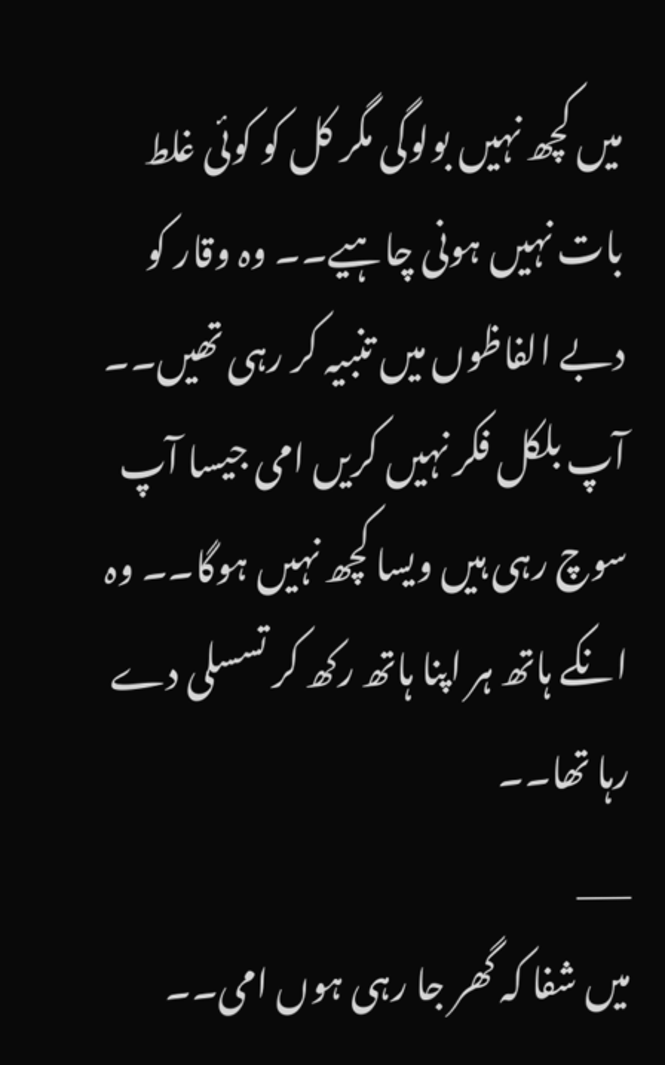میں کچھ نہیں بولوگی مگر کل کو کوئی غلط بات نہیں ہونی چاہیے۔۔ وہ وقار کو دبے الفاظوں میں تنبیہ کر رہی تھیں۔۔
آپ بلکل فکر نہیں کریں امی جیسا آپ سوچ رہی ہیں ویسا کچھ نہیں ہوگا۔۔ وہ انکے ہاتھ ہر اپنا ہاتھ رکھ کر تسسلی دے رہا تھا۔۔
___
میں شفا کہ گھر جا رہی ہوں امی۔۔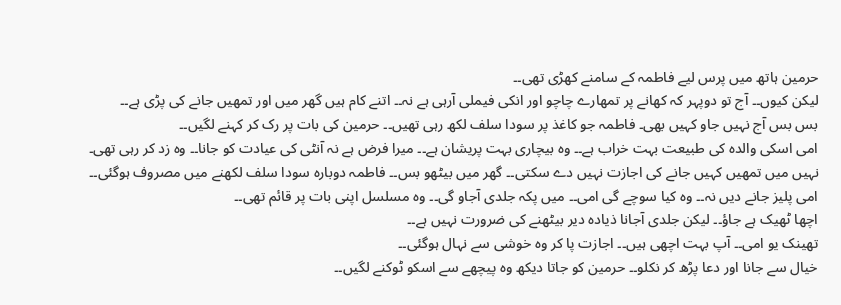حرمین ہاتھ میں پرس لیے فاطمہ کے سامنے کھڑی تھی۔۔
لیکن کیوں۔۔ آج تو دوپہر کہ کھانے پر تمھارے چاچو اور انکی فیملی آرہی ہے نہ۔۔ اتنے کام ہیں گھر میں اور تمھیں جانے کی پڑی ہے۔۔
بس بس آج نہیں جاو کہیں بھی۔ فاطمہ جو کاغذ پر سودا سلف لکھ رہی تھیں۔۔ حرمین کی بات پر رک کر کہنے لگیں۔۔
امی اسکی والدہ کی طبیعت بہت خراب ہے۔۔ وہ بیچاری بہت پریشان ہے۔۔ میرا فرض ہے نہ آنٹی کی عیادت کو جانا۔۔ وہ زد کر رہی تھی۔
نہیں میں تمھیں کہیں جانے کی اجازت نہیں دے سکتی۔۔ گھر میں بیٹھو بس۔۔ فاطمہ دوبارہ سودا سلف لکھنے میں مصروف ہوگئی۔۔
امی پلیز جانے دیں نہ۔۔ وہ کیا سوچے گی امی۔۔ میں پکہ جلدی آجاو گی۔۔ وہ مسلسل اپنی بات پر قائم تھی۔۔
اچھا ٹھیک ہے جاؤ۔۔ لیکن جلدی آجانا ذیادہ دیر بیٹھنے کی ضرورت نہیں ہے۔۔
تھینک یو امی۔۔ آپ بہت اچھی ہیں۔۔ اجازت پا کر وہ خوشی سے نہال ہوگئی۔۔
خیال سے جانا اور دعا پڑھ کر نکلو۔۔ حرمین کو جاتا دیکھ وہ پیچھے سے اسکو ٹوکنے لگیں۔۔